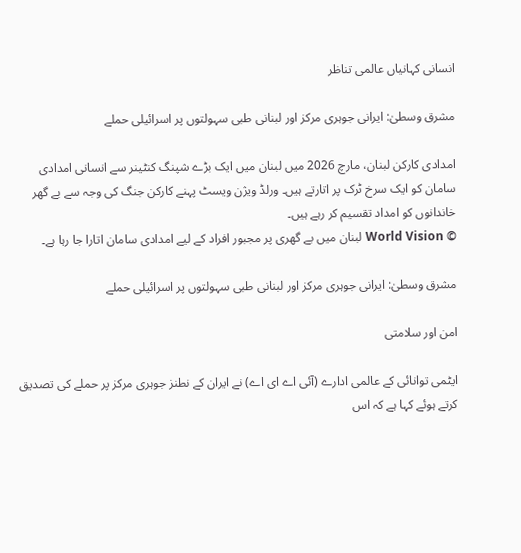انسانی کہانیاں عالمی تناظر

مشرق وسطیٰ: ایرانی جوہری مرکز اور لبنانی طبی سہولتوں پر اسرائیلی حملے

امدادی کارکن لبنان، مارچ 2026 میں لبنان میں ایک بڑے شپنگ کنٹینر سے انسانی امدادی سامان کو ایک سرخ ٹرک پر اتارتے ہیں۔ ورلڈ ویژن ویسٹ پہنے کارکن جنگ کی وجہ سے بے گھر خاندانوں کو امداد تقسیم کر رہے ہیں۔
© World Vision لبنان میں بے گھری پر مجبور افراد کے لیے امدادی سامان اتارا جا رہا ہے۔

مشرق وسطیٰ: ایرانی جوہری مرکز اور لبنانی طبی سہولتوں پر اسرائیلی حملے

امن اور سلامتی

ایٹمی توانائی کے عالمی ادارے (آئی اے ای اے) نے ایران کے نطنز جوہری مرکز پر حملے کی تصدیق کرتے ہوئے کہا ہے کہ اس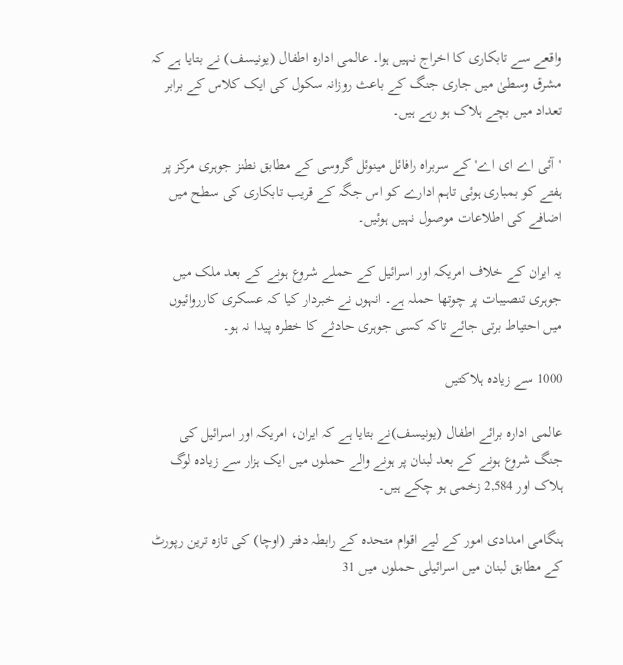واقعے سے تابکاری کا اخراج نہیں ہوا۔ عالمی ادارہ اطفال (یونیسف) نے بتایا ہے کہ مشرق وسطیٰ میں جاری جنگ کے باعث روزانہ سکول کی ایک کلاس کے برابر تعداد میں بچے ہلاک ہو رہے ہیں۔

'آئی اے ای اے' کے سربراہ رافائل مینوئل گروسی کے مطابق نطنز جوہری مرکز پر ہفتے کو بمباری ہوئی تاہم ادارے کو اس جگہ کے قریب تابکاری کی سطح میں اضافے کی اطلاعات موصول نہیں ہوئیں۔

یہ ایران کے خلاف امریکہ اور اسرائیل کے حملے شروع ہونے کے بعد ملک میں جوہری تنصیبات پر چوتھا حملہ ہے۔ انہوں نے خبردار کیا کہ عسکری کارروائیوں میں احتیاط برتی جائے تاکہ کسی جوہری حادثے کا خطرہ پیدا نہ ہو۔

1000 سے زیادہ ہلاکتیں

عالمی ادارہ برائے اطفال (یونیسف)نے بتایا ہے کہ ایران، امریکہ اور اسرائیل کی جنگ شروع ہونے کے بعد لبنان پر ہونے والے حملوں میں ایک ہزار سے زیادہ لوگ ہلاک اور 2,584 زخمی ہو چکے ہیں۔

ہنگامی امدادی امور کے لیے اقوام متحدہ کے رابطہ دفتر (اوچا) کی تازہ ترین رپورٹ کے مطابق لبنان میں اسرائیلی حملوں میں 31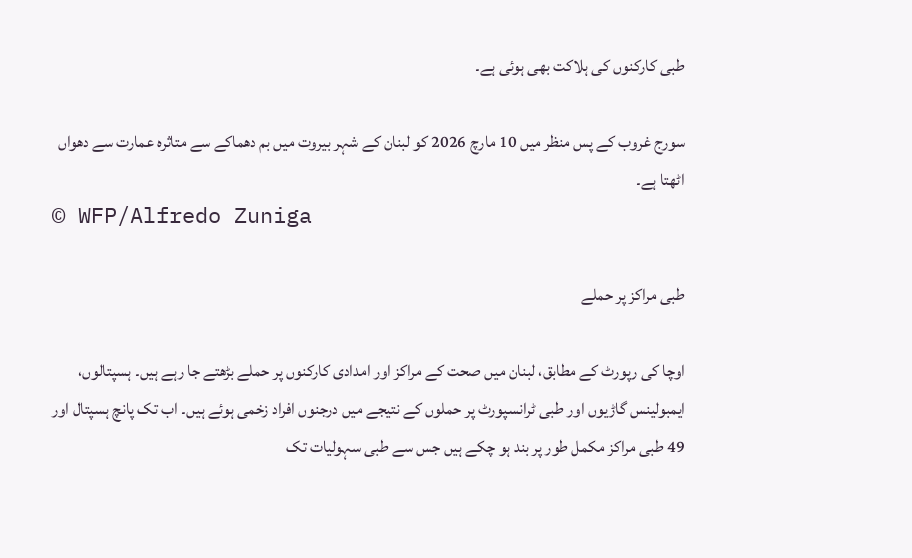طبی کارکنوں کی ہلاکت بھی ہوئی ہے۔

سورج غروب کے پس منظر میں 10 مارچ 2026 کو لبنان کے شہر بیروت میں بم دھماکے سے متاثرہ عمارت سے دھواں اٹھتا ہے۔
© WFP/Alfredo Zuniga

طبی مراکز پر حملے

اوچا کی رپورٹ کے مطابق، لبنان میں صحت کے مراکز اور امدادی کارکنوں پر حملے بڑھتے جا رہے ہیں۔ ہسپتالوں، ایمبولینس گاڑیوں اور طبی ٹرانسپورٹ پر حملوں کے نتیجے میں درجنوں افراد زخمی ہوئے ہیں۔ اب تک پانچ ہسپتال اور 49 طبی مراکز مکمل طور پر بند ہو چکے ہیں جس سے طبی سہولیات تک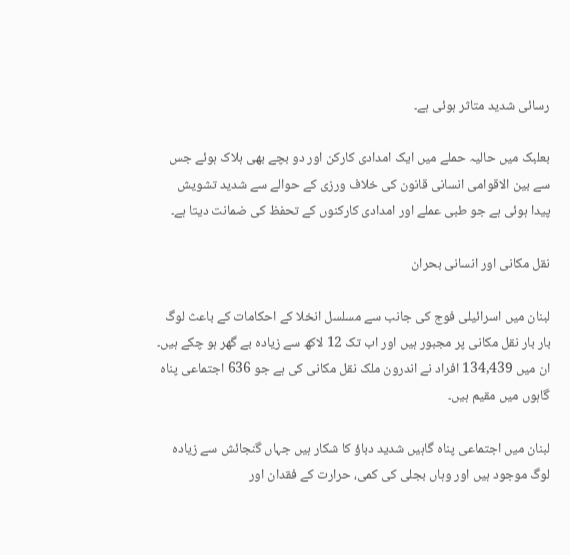رسائی شدید متاثر ہوئی ہے۔

بعلبک میں حالیہ حملے میں ایک امدادی کارکن اور دو بچے بھی ہلاک ہوئے جس سے بین الاقوامی انسانی قانون کی خلاف ورزی کے حوالے سے شدید تشویش پیدا ہوئی ہے جو طبی عملے اور امدادی کارکنوں کے تحفظ کی ضمانت دیتا ہے۔

نقل مکانی اور انسانی بحران

لبنان میں اسرائیلی فوج کی جانب سے مسلسل انخلا کے احکامات کے باعث لوگ بار بار نقل مکانی پر مجبور ہیں اور اب تک 12 لاکھ سے زیادہ بے گھر ہو چکے ہیں۔ ان میں 134,439 افراد نے اندرون ملک نقل مکانی کی ہے جو 636 اجتماعی پناہ گاہوں میں مقیم ہیں۔

لبنان میں اجتماعی پناہ گاہیں شدید دباؤ کا شکار ہیں جہاں گنجائش سے زیادہ لوگ موجود ہیں اور وہاں بجلی کی کمی، حرارت کے فقدان اور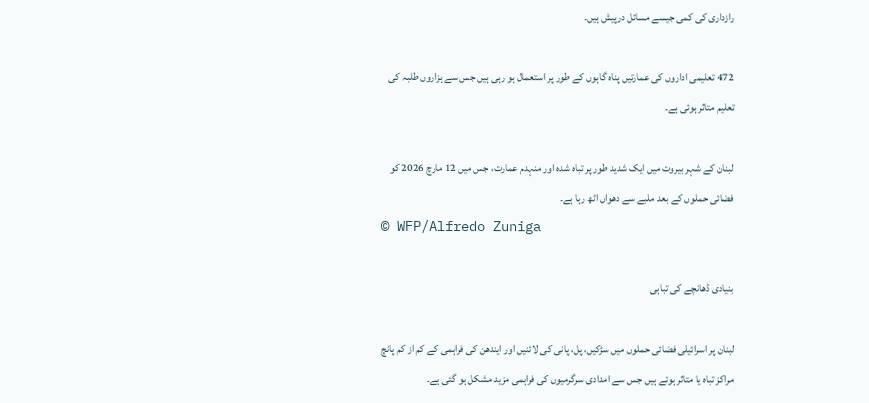رازداری کی کمی جیسے مسائل درپیش ہیں۔

472 تعلیمی اداروں کی عمارتیں پناہ گاہوں کے طور پر استعمال ہو رہی ہیں جس سے ہزاروں طلبہ کی تعلیم متاثر ہوئی ہے۔

لبنان کے شہر بیروت میں ایک شدید طور پر تباہ شدہ اور منہدم عمارت، جس میں 12 مارچ 2026 کو فضائی حملوں کے بعد ملبے سے دھواں اٹھ رہا ہے۔
© WFP/Alfredo Zuniga

بنیادی ڈھانچے کی تباہی

لبنان پر اسرائیلی فضائی حملوں میں سڑکیں، پل، پانی کی لائنیں اور ایندھن کی فراہمی کے کم از کم پانچ مراکز تباہ یا متاثر ہوئے ہیں جس سے امدادی سرگرمیوں کی فراہمی مزید مشکل ہو گئی ہے۔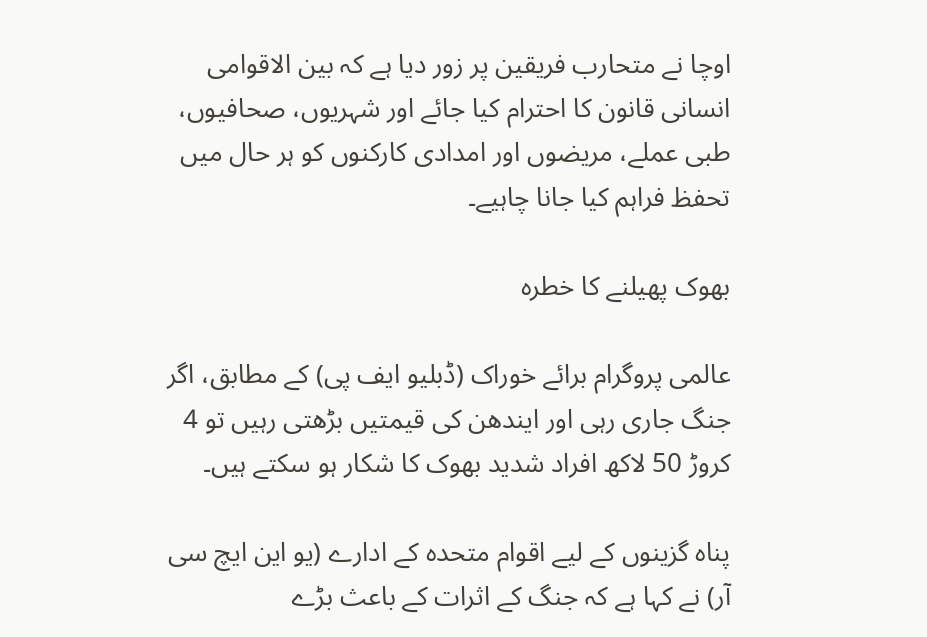اوچا نے متحارب فریقین پر زور دیا ہے کہ بین الاقوامی انسانی قانون کا احترام کیا جائے اور شہریوں، صحافیوں، طبی عملے، مریضوں اور امدادی کارکنوں کو ہر حال میں تحفظ فراہم کیا جانا چاہیے۔

بھوک پھیلنے کا خطرہ

عالمی پروگرام برائے خوراک (ڈبلیو ایف پی) کے مطابق، اگر جنگ جاری رہی اور ایندھن کی قیمتیں بڑھتی رہیں تو 4 کروڑ 50 لاکھ افراد شدید بھوک کا شکار ہو سکتے ہیں۔

پناہ گزینوں کے لیے اقوام متحدہ کے ادارے (یو این ایچ سی آر) نے کہا ہے کہ جنگ کے اثرات کے باعث بڑے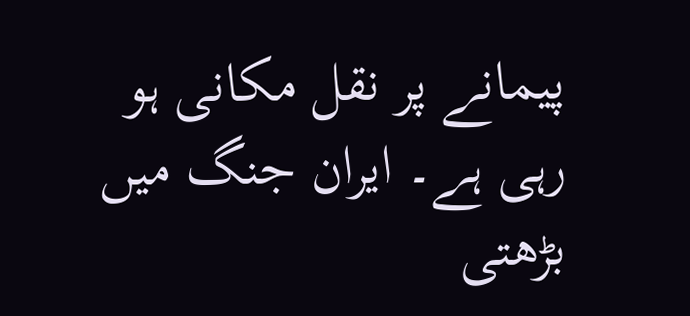پیمانے پر نقل مکانی ہو رہی ہے۔ ایران جنگ میں بڑھتی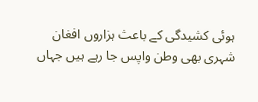ہوئی کشیدگی کے باعث ہزاروں افغان شہری بھی وطن واپس جا رہے ہیں جہاں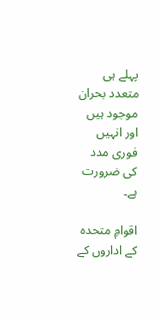پہلے ہی متعدد بحران موجود ہیں اور انہیں فوری مدد کی ضرورت ہے۔

اقوامِ متحدہ کے اداروں کے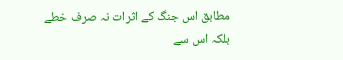مطابق اس جنگ کے اثرات نہ صرف خطے بلکہ اس سے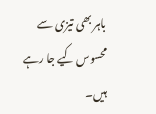باہر بھی تیزی سے محسوس کیے جا رہے ہیں۔